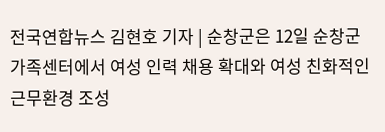전국연합뉴스 김현호 기자 | 순창군은 12일 순창군 가족센터에서 여성 인력 채용 확대와 여성 친화적인 근무환경 조성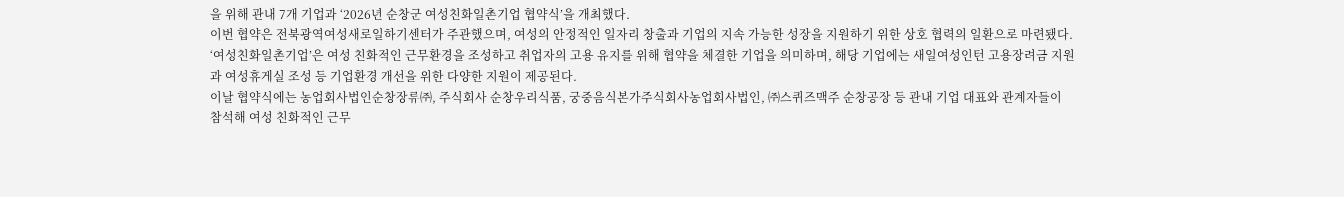을 위해 관내 7개 기업과 ‘2026년 순창군 여성친화일촌기업 협약식’을 개최했다.
이번 협약은 전북광역여성새로일하기센터가 주관했으며, 여성의 안정적인 일자리 창출과 기업의 지속 가능한 성장을 지원하기 위한 상호 협력의 일환으로 마련됐다.
‘여성친화일촌기업’은 여성 친화적인 근무환경을 조성하고 취업자의 고용 유지를 위해 협약을 체결한 기업을 의미하며, 해당 기업에는 새일여성인턴 고용장려금 지원과 여성휴게실 조성 등 기업환경 개선을 위한 다양한 지원이 제공된다.
이날 협약식에는 농업회사법인순창장류㈜, 주식회사 순창우리식품, 궁중음식본가주식회사농업회사법인, ㈜스퀴즈맥주 순창공장 등 관내 기업 대표와 관계자들이 참석해 여성 친화적인 근무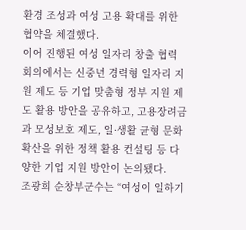환경 조성과 여성 고용 확대를 위한 협약을 체결했다.
이어 진행된 여성 일자리 창출 협력 회의에서는 신중년 경력형 일자리 지원 제도 등 기업 맞춤형 정부 지원 제도 활용 방안을 공유하고, 고용장려금과 모성보호 제도, 일·생활 균형 문화 확산을 위한 정책 활용 컨설팅 등 다양한 기업 지원 방안이 논의됐다.
조광희 순창부군수는 “여성이 일하기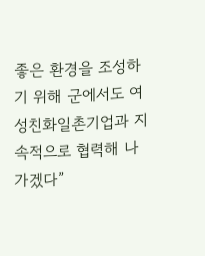좋은 환경을 조성하기 위해 군에서도 여성친화일촌기업과 지속적으로 협력해 나가겠다”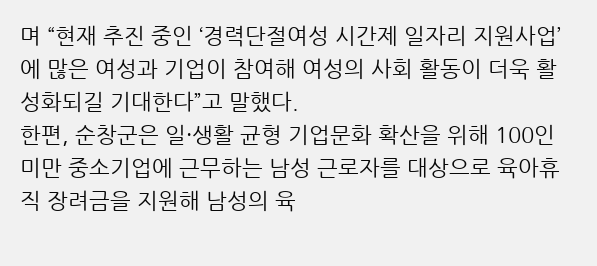며 “현재 추진 중인 ‘경력단절여성 시간제 일자리 지원사업’에 많은 여성과 기업이 참여해 여성의 사회 활동이 더욱 활성화되길 기대한다”고 말했다.
한편, 순창군은 일·생활 균형 기업문화 확산을 위해 100인 미만 중소기업에 근무하는 남성 근로자를 대상으로 육아휴직 장려금을 지원해 남성의 육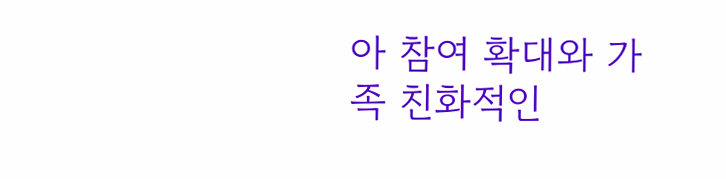아 참여 확대와 가족 친화적인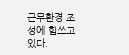근무환경 조성에 힘쓰고 있다.